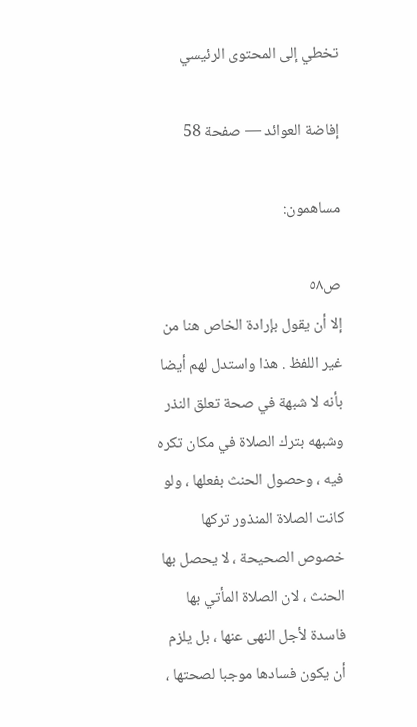تخطي إلى المحتوى الرئيسي

إفاضة العوائد — صفحة 58

مساهمون:

ص٥٨
إلا أن يقول بإرادة الخاص هنا من غير اللفظ . هذا واستدل لهم أيضا بأنه لا شبهة في صحة تعلق النذر وشبهه بترك الصلاة في مكان تكره فيه ، وحصول الحنث بفعلها ، ولو كانت الصلاة المنذور تركها خصوص الصحيحة ، لا يحصل بها الحنث ، لان الصلاة المأتي بها فاسدة لأجل النهى عنها ، بل يلزم أن يكون فسادها موجبا لصحتها ،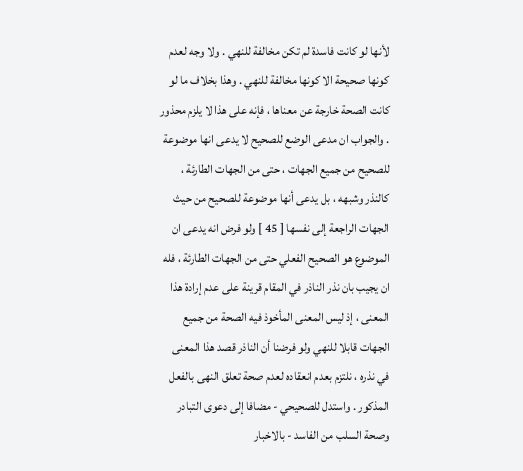لأنها لو كانت فاسدة لم تكن مخالفة للنهي . ولا وجه لعدم كونها صحيحة الا كونها مخالفة للنهي . وهذا بخلاف ما لو كانت الصحة خارجة عن معناها ، فإنه على هذا لا يلزم محذور . والجواب ان مدعى الوضع للصحيح لا يدعى انها موضوعة للصحيح من جميع الجهات ، حتى من الجهات الطارئة ، كالنذر وشبهه ، بل يدعى أنها موضوعة للصحيح من حيث الجهات الراجعة إلى نفسها [ 45 ] ولو فرض انه يدعى ان الموضوع هو الصحيح الفعلي حتى من الجهات الطارئة ، فله ان يجيب بان نذر الناذر في المقام قرينة على عدم إرادة هذا المعنى ، إذ ليس المعنى المأخوذ فيه الصحة من جميع الجهات قابلا للنهي ولو فرضنا أن الناذر قصد هذا المعنى في نذره ، نلتزم بعدم انعقاده لعدم صحة تعلق النهى بالفعل المذكور . واستدل للصحيحي - مضافا إلى دعوى التبادر وصحة السلب من الفاسد - بالاخبار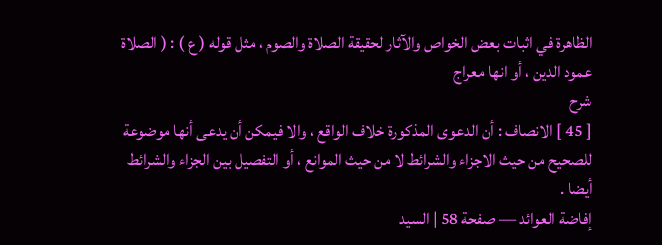الظاهرة في اثبات بعض الخواص والآثار لحقيقة الصلاة والصوم ، مثل قوله ( ع ) : ( الصلاة عمود الدين ، أو انها معراج
شرح
[ 45 ] الانصاف : أن الدعوى المذكورة خلاف الواقع ، والا فيمكن أن يدعى أنها موضوعة للصحيح من حيث الاجزاء والشرائط لا من حيث الموانع ، أو التفصيل بين الجزاء والشرائط أيضا .
إفاضة العوائد — صفحة 58 | السيد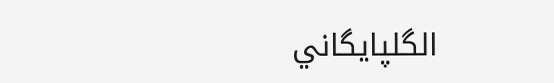الگلپايگاني